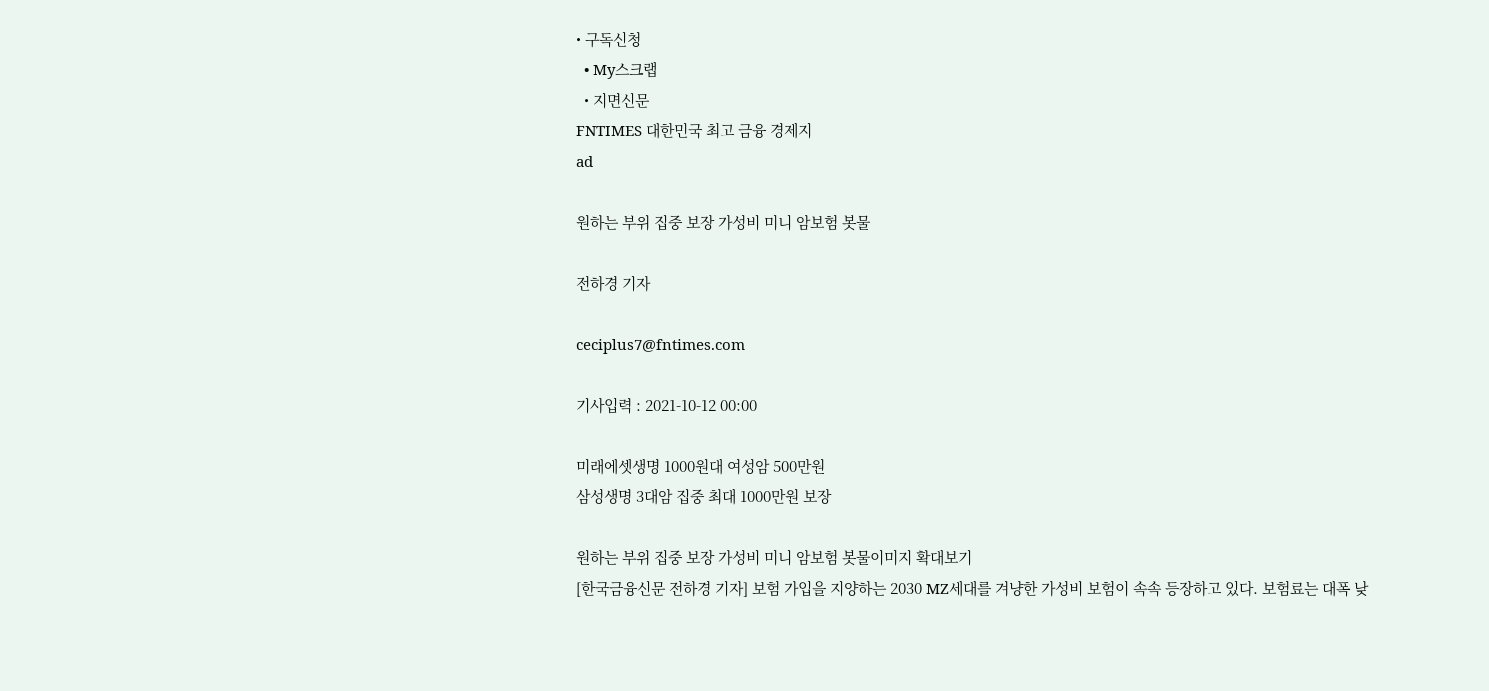• 구독신청
  • My스크랩
  • 지면신문
FNTIMES 대한민국 최고 금융 경제지
ad

원하는 부위 집중 보장 가성비 미니 암보험 봇물

전하경 기자

ceciplus7@fntimes.com

기사입력 : 2021-10-12 00:00

미래에셋생명 1000원대 여성암 500만원
삼성생명 3대암 집중 최대 1000만원 보장

원하는 부위 집중 보장 가성비 미니 암보험 봇물이미지 확대보기
[한국금융신문 전하경 기자] 보험 가입을 지양하는 2030 MZ세대를 겨냥한 가성비 보험이 속속 등장하고 있다. 보험료는 대폭 낮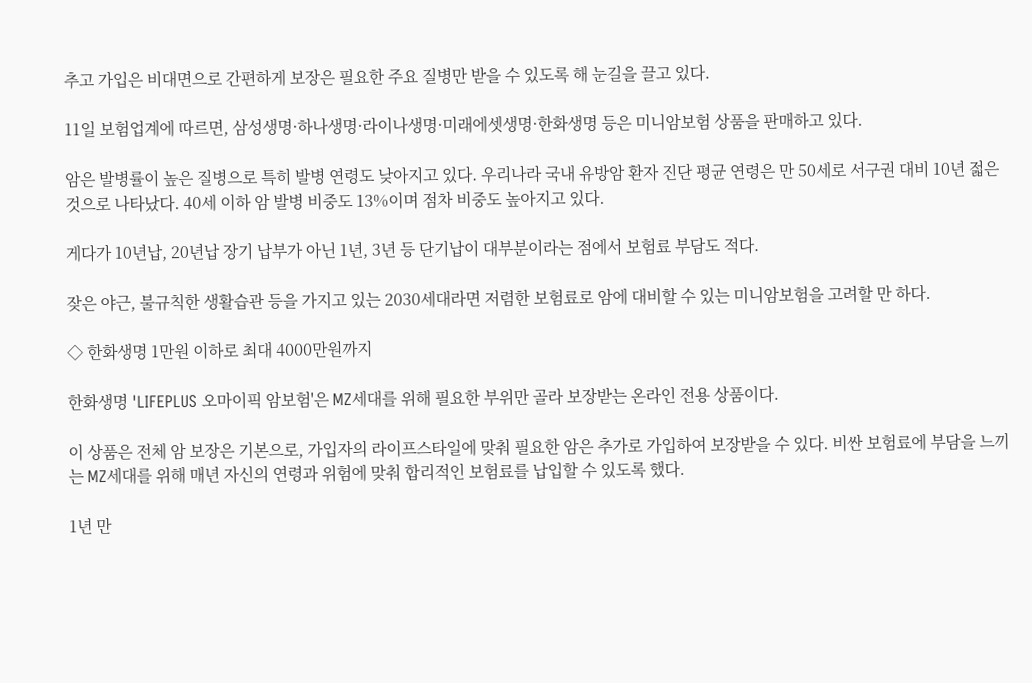추고 가입은 비대면으로 간편하게 보장은 필요한 주요 질병만 받을 수 있도록 해 눈길을 끌고 있다.

11일 보험업계에 따르면, 삼성생명·하나생명·라이나생명·미래에셋생명·한화생명 등은 미니암보험 상품을 판매하고 있다.

암은 발병률이 높은 질병으로 특히 발병 연령도 낮아지고 있다. 우리나라 국내 유방암 환자 진단 평균 연령은 만 50세로 서구권 대비 10년 젋은 것으로 나타났다. 40세 이하 암 발병 비중도 13%이며 점차 비중도 높아지고 있다.

게다가 10년납, 20년납 장기 납부가 아닌 1년, 3년 등 단기납이 대부분이라는 점에서 보험료 부담도 적다.

잦은 야근, 불규칙한 생활습관 등을 가지고 있는 2030세대라면 저렴한 보험료로 암에 대비할 수 있는 미니암보험을 고려할 만 하다.

◇ 한화생명 1만원 이하로 최대 4000만원까지

한화생명 'LIFEPLUS 오마이픽 암보험'은 MZ세대를 위해 필요한 부위만 골라 보장받는 온라인 전용 상품이다.

이 상품은 전체 암 보장은 기본으로, 가입자의 라이프스타일에 맞춰 필요한 암은 추가로 가입하여 보장받을 수 있다. 비싼 보험료에 부담을 느끼는 MZ세대를 위해 매년 자신의 연령과 위험에 맞춰 합리적인 보험료를 납입할 수 있도록 했다.

1년 만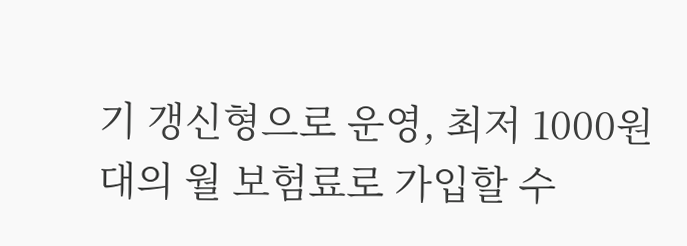기 갱신형으로 운영, 최저 1000원대의 월 보험료로 가입할 수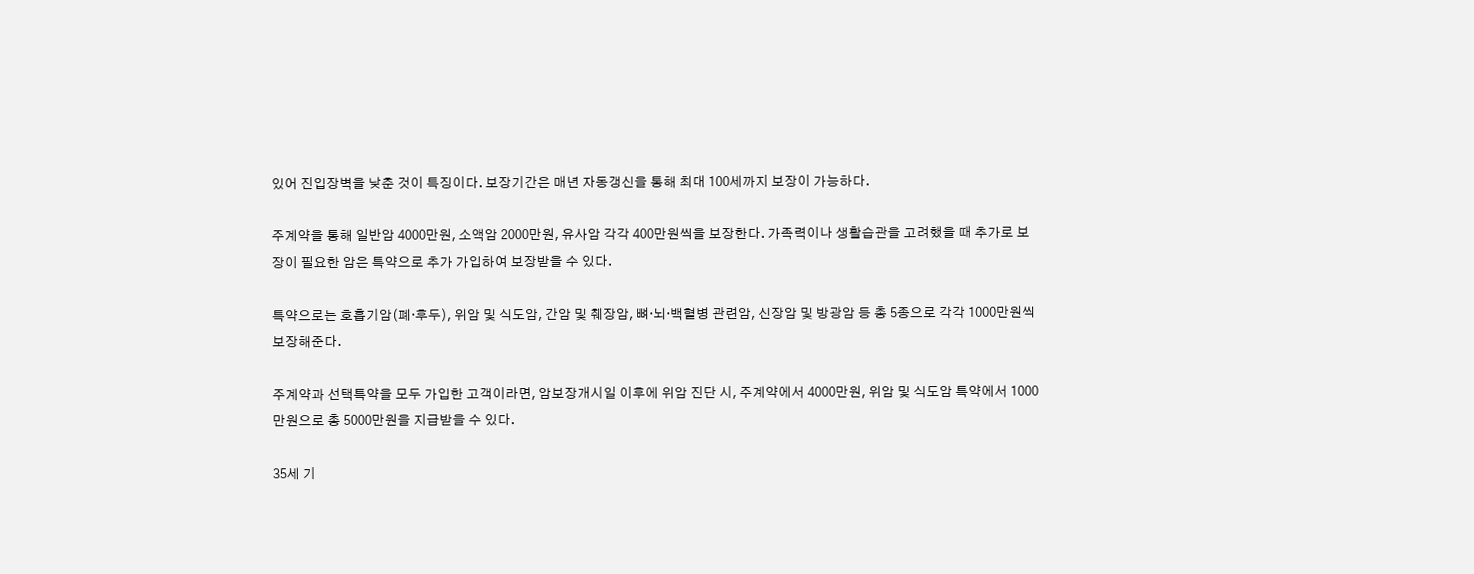있어 진입장벽을 낮춘 것이 특징이다. 보장기간은 매년 자동갱신을 통해 최대 100세까지 보장이 가능하다.

주계약을 통해 일반암 4000만원, 소액암 2000만원, 유사암 각각 400만원씩을 보장한다. 가족력이나 생활습관을 고려했을 때 추가로 보장이 필요한 암은 특약으로 추가 가입하여 보장받을 수 있다.

특약으로는 호흡기암(폐·후두), 위암 및 식도암, 간암 및 췌장암, 뼈·뇌·백혈병 관련암, 신장암 및 방광암 등 총 5종으로 각각 1000만원씩 보장해준다.

주계약과 선택특약을 모두 가입한 고객이라면, 암보장개시일 이후에 위암 진단 시, 주계약에서 4000만원, 위암 및 식도암 특약에서 1000만원으로 총 5000만원을 지급받을 수 있다.

35세 기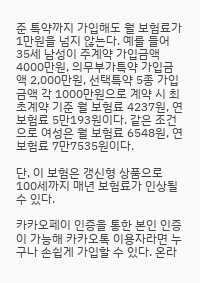준 특약까지 가입해도 월 보험료가 1만원을 넘지 않는다. 예를 들어 35세 남성이 주계약 가입금액 4000만원, 의무부가특약 가입금액 2,000만원, 선택특약 5종 가입금액 각 1000만원으로 계약 시 최초계약 기준 월 보험료 4237원, 연 보험료 5만193원이다. 같은 조건으로 여성은 월 보험료 6548원, 연 보험료 7만7535원이다.

단, 이 보험은 갱신형 상품으로 100세까지 매년 보험료가 인상될 수 있다.

카카오페이 인증을 통한 본인 인증이 가능해 카카오톡 이용자라면 누구나 손쉽게 가입할 수 있다. 온라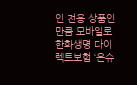인 전용 상품인 만큼 모바일로 한화생명 다이렉트보험 ‘온슈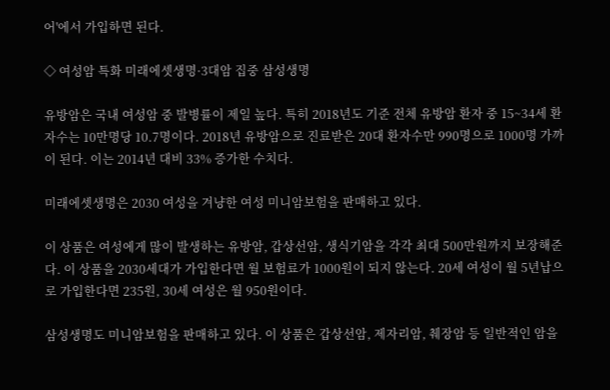어'에서 가입하면 된다.

◇ 여성암 특화 미래에셋생명·3대암 집중 삼성생명

유방암은 국내 여성암 중 발병률이 제일 높다. 특히 2018년도 기준 전체 유방암 환자 중 15~34세 환자수는 10만명당 10.7명이다. 2018년 유방암으로 진료받은 20대 환자수만 990명으로 1000명 가까이 된다. 이는 2014년 대비 33% 증가한 수치다.

미래에셋생명은 2030 여성을 겨냥한 여성 미니암보험을 판매하고 있다.

이 상품은 여성에게 많이 발생하는 유방암, 갑상선암, 생식기암을 각각 최대 500만원까지 보장해준다. 이 상품을 2030세대가 가입한다면 월 보험료가 1000원이 되지 않는다. 20세 여성이 월 5년납으로 가입한다면 235원, 30세 여성은 월 950원이다.

삼성생명도 미니암보험을 판매하고 있다. 이 상품은 갑상선암, 제자리암, 췌장암 등 일반적인 암을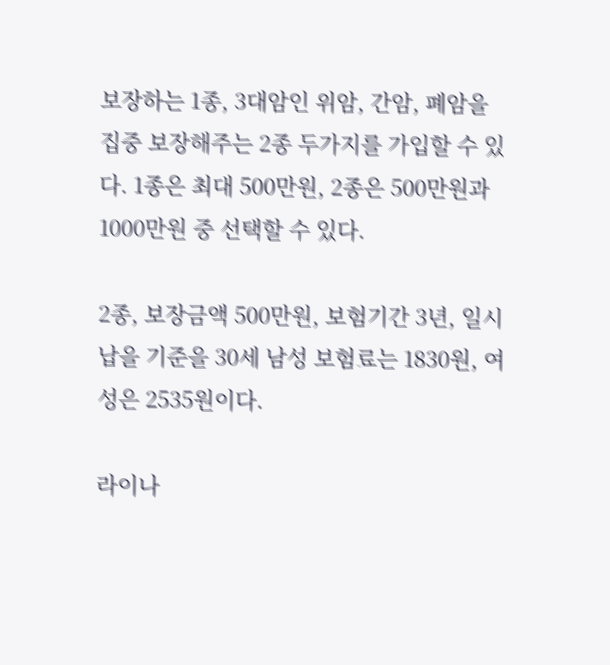보장하는 1종, 3대암인 위암, 간암, 폐암을 집중 보장해주는 2종 두가지를 가입할 수 있다. 1종은 최대 500만원, 2종은 500만원과 1000만원 중 선택할 수 있다.

2종, 보장금액 500만원, 보험기간 3년, 일시납을 기준을 30세 남성 보험료는 1830원, 여성은 2535원이다.

라이나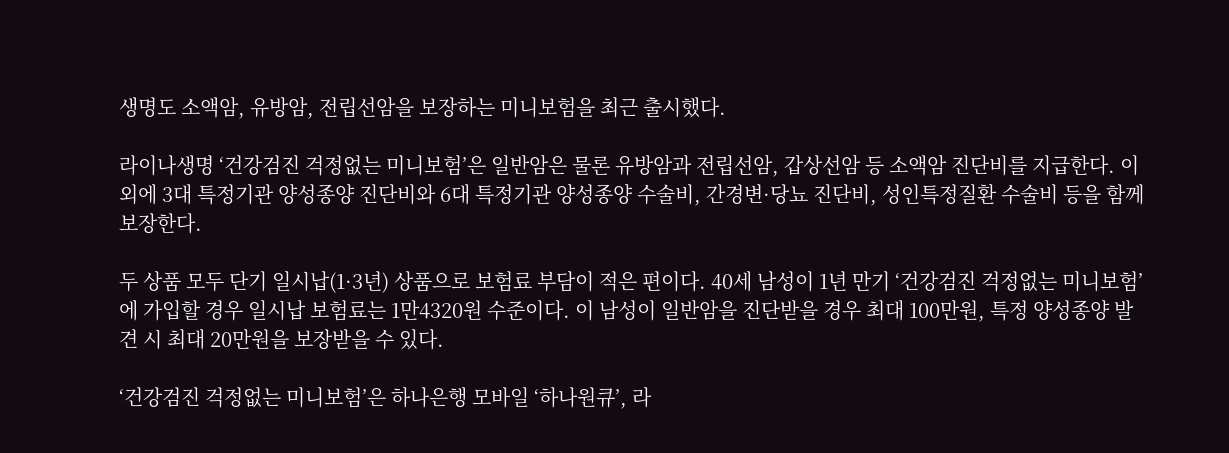생명도 소액암, 유방암, 전립선암을 보장하는 미니보험을 최근 출시했다.

라이나생명 ‘건강검진 걱정없는 미니보험’은 일반암은 물론 유방암과 전립선암, 갑상선암 등 소액암 진단비를 지급한다. 이 외에 3대 특정기관 양성종양 진단비와 6대 특정기관 양성종양 수술비, 간경변·당뇨 진단비, 성인특정질환 수술비 등을 함께 보장한다.

두 상품 모두 단기 일시납(1·3년) 상품으로 보험료 부담이 적은 편이다. 40세 남성이 1년 만기 ‘건강검진 걱정없는 미니보험’에 가입할 경우 일시납 보험료는 1만4320원 수준이다. 이 남성이 일반암을 진단받을 경우 최대 100만원, 특정 양성종양 발견 시 최대 20만원을 보장받을 수 있다.

‘건강검진 걱정없는 미니보험’은 하나은행 모바일 ‘하나원큐’, 라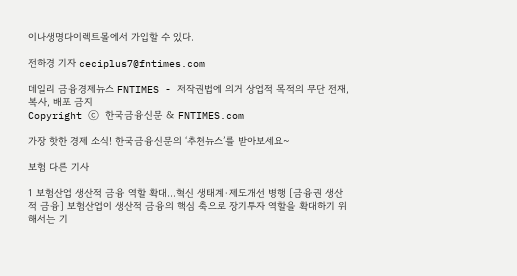이나생명다이렉트몰에서 가입할 수 있다.

전하경 기자 ceciplus7@fntimes.com

데일리 금융경제뉴스 FNTIMES - 저작권법에 의거 상업적 목적의 무단 전재, 복사, 배포 금지
Copyright ⓒ 한국금융신문 & FNTIMES.com

가장 핫한 경제 소식! 한국금융신문의 ‘추천뉴스’를 받아보세요~

보험 다른 기사

1 보험산업 생산적 금융 역할 확대…혁신 생태계·제도개선 병행 [금융권 생산적 금융] 보험산업이 생산적 금융의 핵심 축으로 장기투자 역할을 확대하기 위해서는 기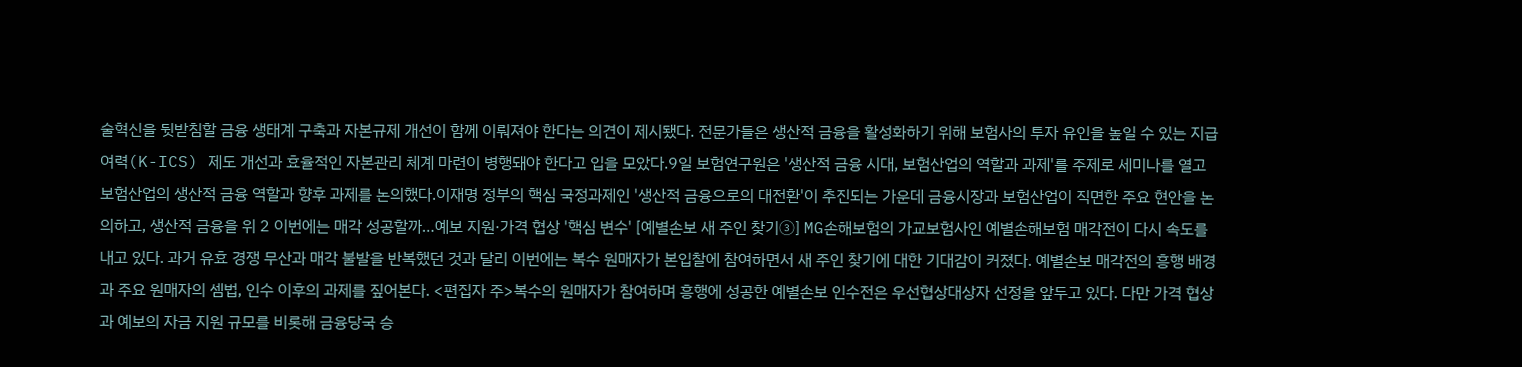술혁신을 뒷받침할 금융 생태계 구축과 자본규제 개선이 함께 이뤄져야 한다는 의견이 제시됐다. 전문가들은 생산적 금융을 활성화하기 위해 보험사의 투자 유인을 높일 수 있는 지급여력(K-ICS) 제도 개선과 효율적인 자본관리 체계 마련이 병행돼야 한다고 입을 모았다.9일 보험연구원은 '생산적 금융 시대, 보험산업의 역할과 과제'를 주제로 세미나를 열고 보험산업의 생산적 금융 역할과 향후 과제를 논의했다.이재명 정부의 핵심 국정과제인 '생산적 금융으로의 대전환'이 추진되는 가운데 금융시장과 보험산업이 직면한 주요 현안을 논의하고, 생산적 금융을 위 2 이번에는 매각 성공할까…예보 지원·가격 협상 '핵심 변수' [예별손보 새 주인 찾기③] MG손해보험의 가교보험사인 예별손해보험 매각전이 다시 속도를 내고 있다. 과거 유효 경쟁 무산과 매각 불발을 반복했던 것과 달리 이번에는 복수 원매자가 본입찰에 참여하면서 새 주인 찾기에 대한 기대감이 커졌다. 예별손보 매각전의 흥행 배경과 주요 원매자의 셈법, 인수 이후의 과제를 짚어본다. <편집자 주>복수의 원매자가 참여하며 흥행에 성공한 예별손보 인수전은 우선협상대상자 선정을 앞두고 있다. 다만 가격 협상과 예보의 자금 지원 규모를 비롯해 금융당국 승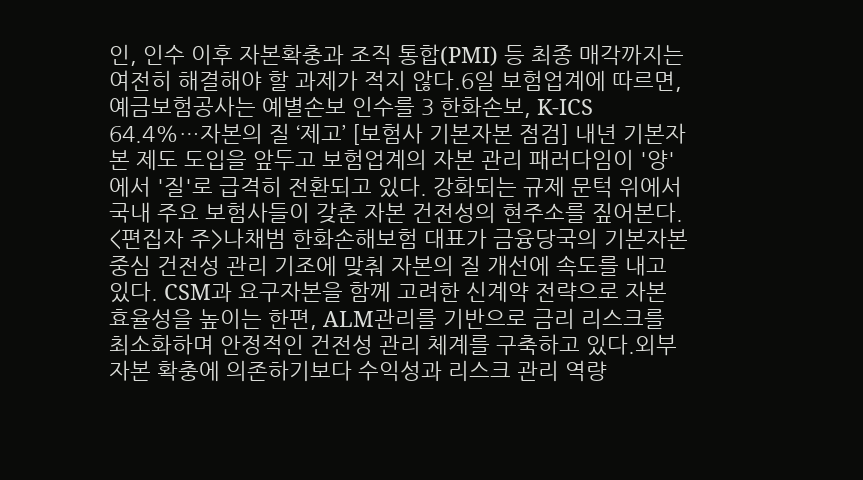인, 인수 이후 자본확충과 조직 통합(PMI) 등 최종 매각까지는 여전히 해결해야 할 과제가 적지 않다.6일 보험업계에 따르면, 예금보험공사는 예별손보 인수를 3 한화손보, K-ICS 64.4%…자본의 질 ‘제고’ [보험사 기본자본 점검] 내년 기본자본 제도 도입을 앞두고 보험업계의 자본 관리 패러다임이 '양'에서 '질'로 급격히 전환되고 있다. 강화되는 규제 문턱 위에서 국내 주요 보험사들이 갖춘 자본 건전성의 현주소를 짚어본다. <편집자 주>나채범 한화손해보험 대표가 금융당국의 기본자본 중심 건전성 관리 기조에 맞춰 자본의 질 개선에 속도를 내고 있다. CSM과 요구자본을 함께 고려한 신계약 전략으로 자본 효율성을 높이는 한편, ALM관리를 기반으로 금리 리스크를 최소화하며 안정적인 건전성 관리 체계를 구축하고 있다.외부 자본 확충에 의존하기보다 수익성과 리스크 관리 역량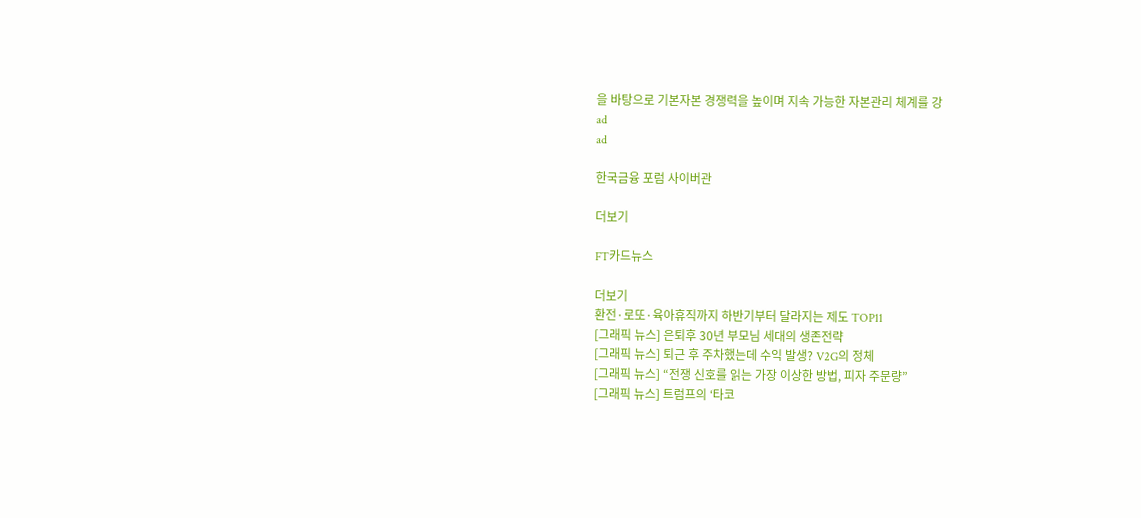을 바탕으로 기본자본 경쟁력을 높이며 지속 가능한 자본관리 체계를 강
ad
ad

한국금융 포럼 사이버관

더보기

FT카드뉴스

더보기
환전·로또·육아휴직까지 하반기부터 달라지는 제도 TOP11
[그래픽 뉴스] 은퇴후 30년 부모님 세대의 생존전략
[그래픽 뉴스] 퇴근 후 주차했는데 수익 발생? V2G의 정체
[그래픽 뉴스] “전쟁 신호를 읽는 가장 이상한 방법, 피자 주문량”
[그래픽 뉴스] 트럼프의 ‘타코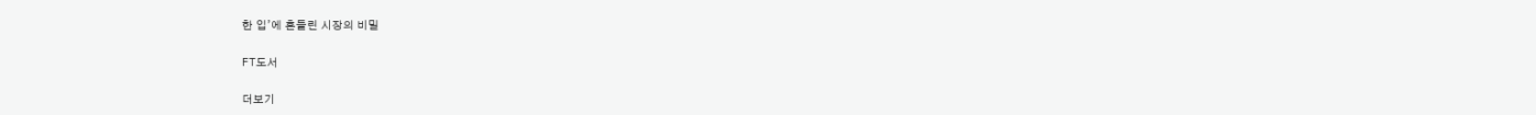한 입’에 흔들린 시장의 비밀

FT도서

더보기